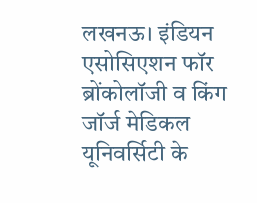लखनऊ। इंडियन एसोसिएशन फॉर ब्रोंकोलॉजी व किंग जॉर्ज मेडिकल यूनिवर्सिटी के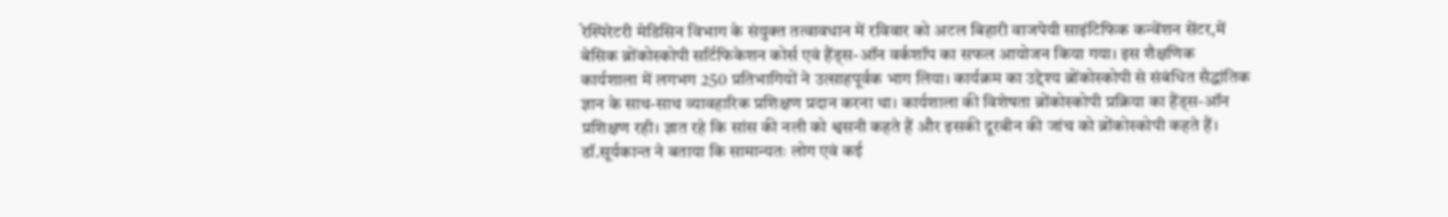रेस्पिरेटरी मेडिसिन विभाग के संयुक्त तत्वावधान में रविवार को अटल बिहारी वाजपेयी साइंटिफिक कन्वेंशन सेंटर,में बेसिक ब्रोंकोस्कोपी सर्टिफिकेशन कोर्स एवं हैंड्स-ऑन वर्कशॉप का सफल आयोजन किया गया। इस शैक्षणिक कार्यशाला में लगभग 250 प्रतिभागियों ने उत्साहपूर्वक भाग लिया। कार्यक्रम का उद्देश्य ब्रोंकोस्कोपी से संबंधित सैद्धांतिक ज्ञान के साथ-साथ व्यावहारिक प्रशिक्षण प्रदान करना था। कार्यशाला की विशेषता ब्रोंकोस्कोपी प्रक्रिया का हैंड्स-ऑन प्रशिक्षण रही। ज्ञात रहे कि सांस की नली को श्वसनी कहते हैं और इसकी दूरबीन की जांच को ब्रोंकोस्कोपी कहते हैं। डॉ.सूर्यकान्त ने बताया कि सामान्यतः लोग एवं कई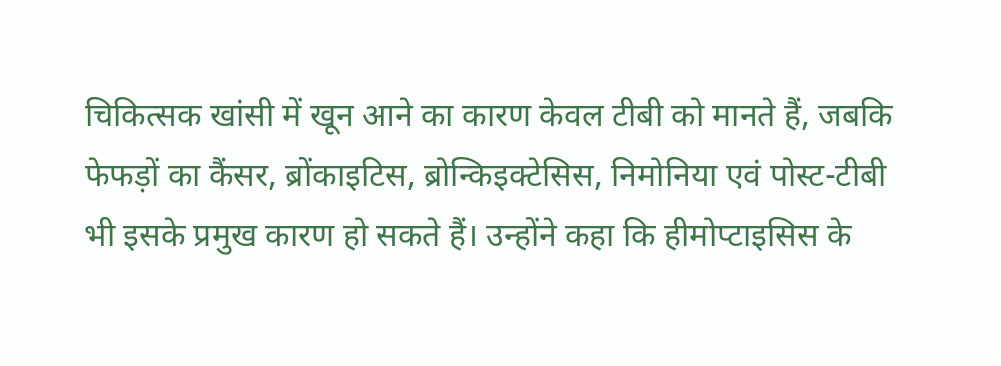चिकित्सक खांसी में खून आने का कारण केवल टीबी को मानते हैं, जबकि फेफड़ों का कैंसर, ब्रोंकाइटिस, ब्रोन्किइक्टेसिस, निमोनिया एवं पोस्ट-टीबी भी इसके प्रमुख कारण हो सकते हैं। उन्होंने कहा कि हीमोप्टाइसिस के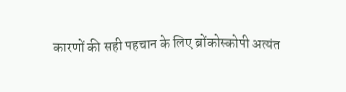कारणों की सही पहचान के लिए ब्रोंकोस्कोपी अत्यंत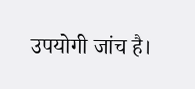उपयोगी जांच है।